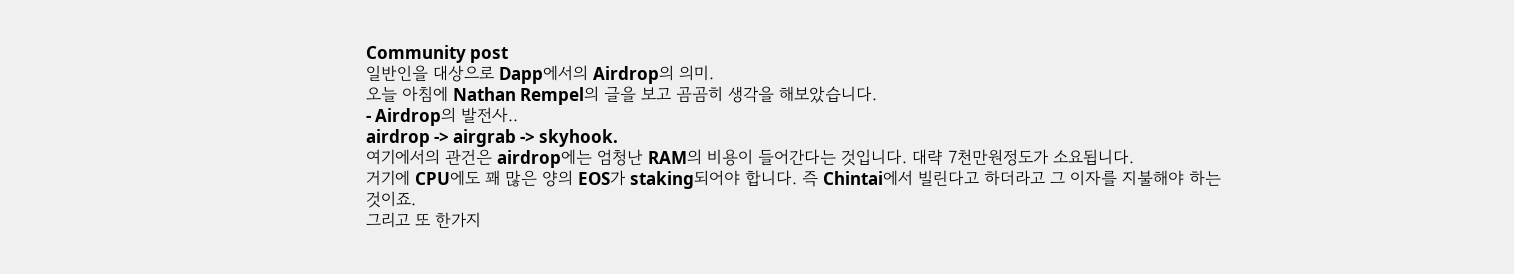Community post
일반인을 대상으로 Dapp에서의 Airdrop의 의미.
오늘 아침에 Nathan Rempel의 글을 보고 곰곰히 생각을 해보았습니다.
- Airdrop의 발전사..
airdrop -> airgrab -> skyhook.
여기에서의 관건은 airdrop에는 엄청난 RAM의 비용이 들어간다는 것입니다. 대략 7천만원정도가 소요됩니다.
거기에 CPU에도 꽤 많은 양의 EOS가 staking되어야 합니다. 즉 Chintai에서 빌린다고 하더라고 그 이자를 지불해야 하는 것이죠.
그리고 또 한가지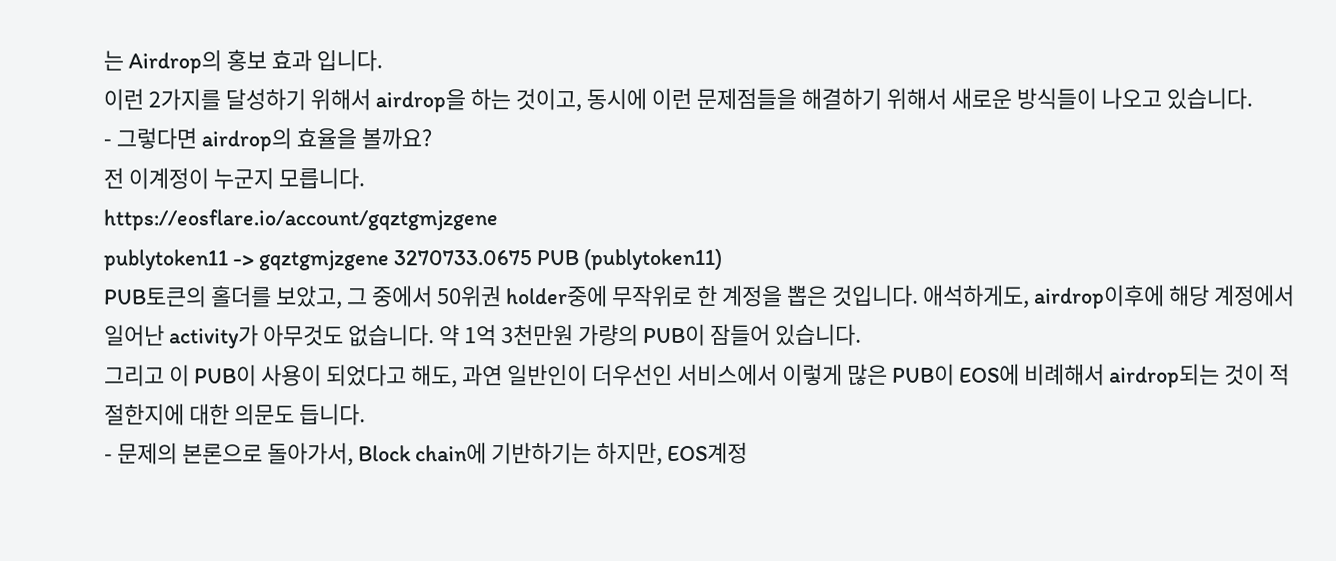는 Airdrop의 홍보 효과 입니다.
이런 2가지를 달성하기 위해서 airdrop을 하는 것이고, 동시에 이런 문제점들을 해결하기 위해서 새로운 방식들이 나오고 있습니다.
- 그렇다면 airdrop의 효율을 볼까요?
전 이계정이 누군지 모릅니다.
https://eosflare.io/account/gqztgmjzgene
publytoken11 -> gqztgmjzgene 3270733.0675 PUB (publytoken11)
PUB토큰의 홀더를 보았고, 그 중에서 50위권 holder중에 무작위로 한 계정을 뽑은 것입니다. 애석하게도, airdrop이후에 해당 계정에서 일어난 activity가 아무것도 없습니다. 약 1억 3천만원 가량의 PUB이 잠들어 있습니다.
그리고 이 PUB이 사용이 되었다고 해도, 과연 일반인이 더우선인 서비스에서 이렇게 많은 PUB이 EOS에 비례해서 airdrop되는 것이 적절한지에 대한 의문도 듭니다.
- 문제의 본론으로 돌아가서, Block chain에 기반하기는 하지만, EOS계정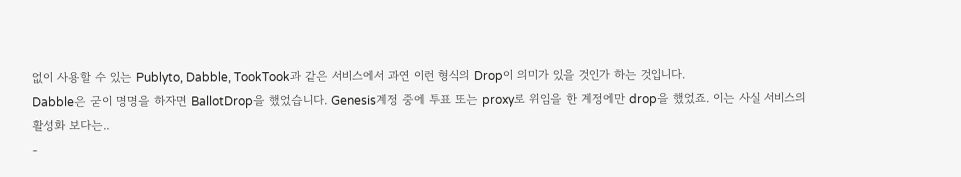없이 사용할 수 있는 Publyto, Dabble, TookTook과 같은 서비스에서 과연 이런 형식의 Drop이 의미가 있을 것인가 하는 것입니다.
Dabble은 굳이 명명을 하자면 BallotDrop을 했었습니다. Genesis계정 중에 투표 또는 proxy로 위임을 한 계정에만 drop을 했었죠. 이는 사실 서비스의 활성화 보다는..
-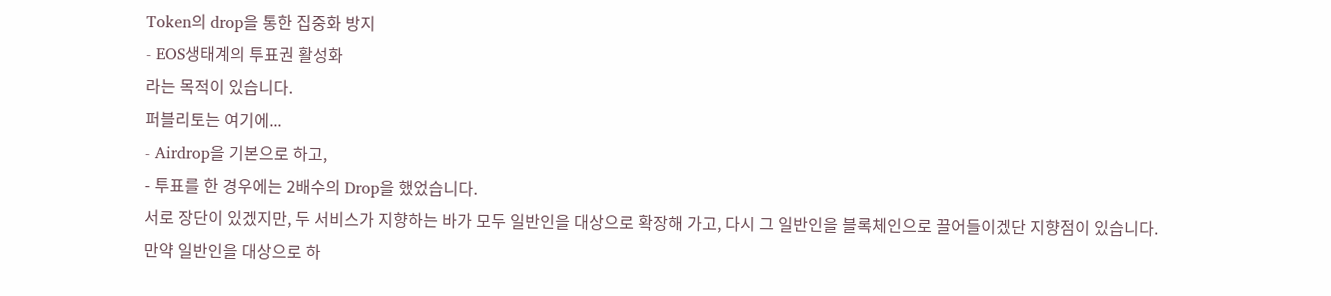Token의 drop을 통한 집중화 방지
- EOS생태계의 투표권 활성화
라는 목적이 있습니다.
퍼블리토는 여기에...
- Airdrop을 기본으로 하고,
- 투표를 한 경우에는 2배수의 Drop을 했었습니다.
서로 장단이 있겠지만, 두 서비스가 지향하는 바가 모두 일반인을 대상으로 확장해 가고, 다시 그 일반인을 블록체인으로 끌어들이겠단 지향점이 있습니다.
만약 일반인을 대상으로 하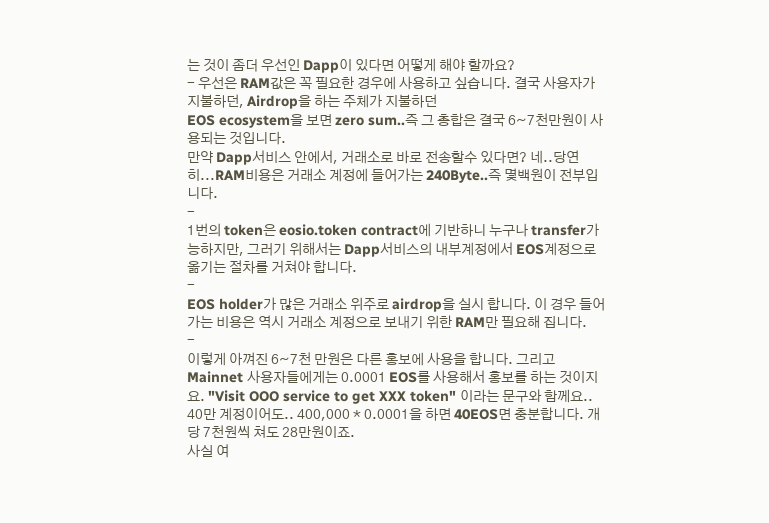는 것이 좀더 우선인 Dapp이 있다면 어떻게 해야 할까요?
- 우선은 RAM값은 꼭 필요한 경우에 사용하고 싶습니다. 결국 사용자가 지불하던, Airdrop을 하는 주체가 지불하던
EOS ecosystem을 보면 zero sum..즉 그 총합은 결국 6~7천만원이 사용되는 것입니다.
만약 Dapp서비스 안에서, 거래소로 바로 전송할수 있다면? 네..당연히...RAM비용은 거래소 계정에 들어가는 240Byte..즉 몇백원이 전부입니다.
-
1번의 token은 eosio.token contract에 기반하니 누구나 transfer가능하지만, 그러기 위해서는 Dapp서비스의 내부계정에서 EOS계정으로 옮기는 절차를 거쳐야 합니다.
-
EOS holder가 많은 거래소 위주로 airdrop을 실시 합니다. 이 경우 들어가는 비용은 역시 거래소 계정으로 보내기 위한 RAM만 필요해 집니다.
-
이렇게 아껴진 6~7천 만원은 다른 홍보에 사용을 합니다. 그리고 Mainnet 사용자들에게는 0.0001 EOS를 사용해서 홍보를 하는 것이지요. "Visit OOO service to get XXX token" 이라는 문구와 함께요..
40만 계정이어도.. 400,000 * 0.0001을 하면 40EOS면 충분합니다. 개당 7천원씩 쳐도 28만원이죠.
사실 여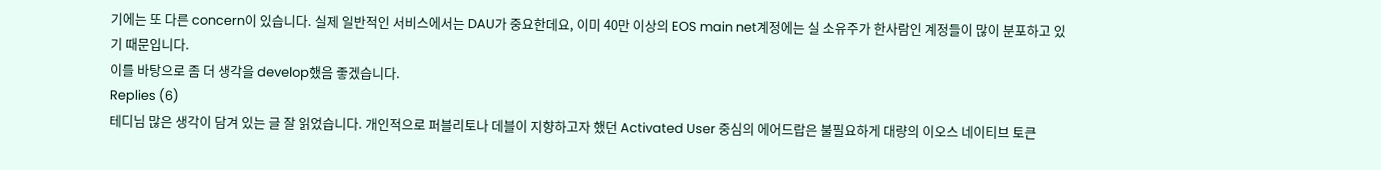기에는 또 다른 concern이 있습니다. 실제 일반적인 서비스에서는 DAU가 중요한데요, 이미 40만 이상의 EOS main net계정에는 실 소유주가 한사람인 계정들이 많이 분포하고 있기 때문입니다.
이를 바탕으로 좀 더 생각을 develop했음 좋겠습니다.
Replies (6)
테디님 많은 생각이 담겨 있는 글 잘 읽었습니다. 개인적으로 퍼블리토나 데블이 지향하고자 했던 Activated User 중심의 에어드랍은 불필요하게 대량의 이오스 네이티브 토큰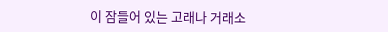이 잠들어 있는 고래나 거래소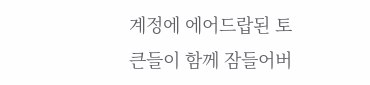계정에 에어드랍된 토큰들이 함께 잠들어버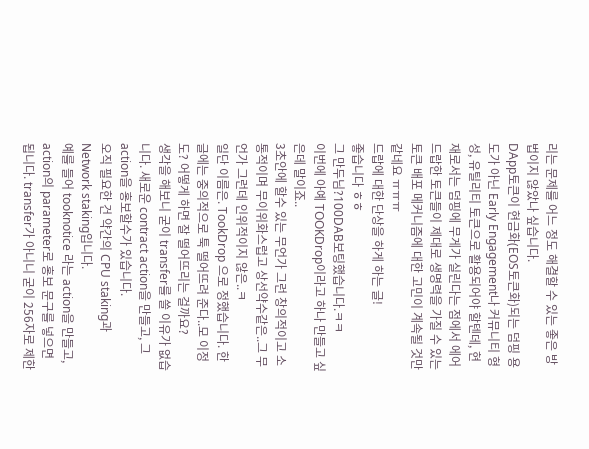리는 문제를 어느 정도 해결할 수 있는 좋은 방법이지 않았나 싶습니다.
DApp토큰이 현금화(EOS토큰화)되는 덤핑 용도가 아닌 Early Engagement나 커뮤니티 형성, 유틸리티 토큰으로 활용되어야 할텐데, 현재로서는 덤핑에 무게가 실린다는 점에서 에어드랍한 토큰들이 제대로 생명력을 가질 수 있는 토큰 배포 메커니즘에 대한 고민이 계속될 것만 같네요 ㅠㅠㅠ
드랍에 대한 단상을 하게 하는 글!
좋습니다 ㅎㅎ
그 만두님?100DAB보팅했습니다.ㅋㅋ
이번에 아예 TOOKDrop이라고 하나 만들고 싶은데 말이죠..
3초안에 할수 있는 무언가 그런 창의적이고 소통적이며 무이위화스럽고 상선약수같은..그 무언가 그런데 인위적이지 않은..ㅋ
일단 이름은. TookDrop 으로 정했습니다. 한글에는 중의적으로 툭 떨어뜨려 준다..모 이정도? 어떻게 하면 잘 떨어뜨리는 걸까요?
생각을 해보니 굳이 transfer를 쓸 이유가 없습니다. 새로운 contract action을 만들고, 그 action을 홍보할수가 있습니다.
오직 필요한 건 약간의 CPU staking과 Network staking입니다.
예를 들어 tooknotice 라는 action을 만들고, action의 parameter로 홍보 문구를 넣으면 됩니다. transfer가 아니니 굳이 256자로 제한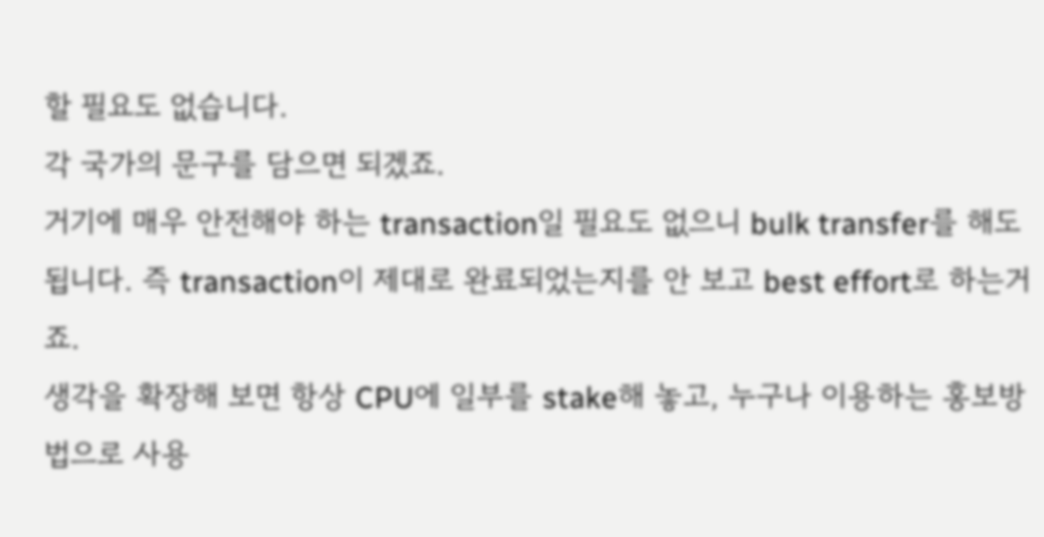할 필요도 없습니다.
각 국가의 문구를 담으면 되겠죠.
거기에 매우 안전해야 하는 transaction일 필요도 없으니 bulk transfer를 해도 됩니다. 즉 transaction이 제대로 완료되었는지를 안 보고 best effort로 하는거죠.
생각을 확장해 보면 항상 CPU에 일부를 stake해 놓고, 누구나 이용하는 홍보방법으로 사용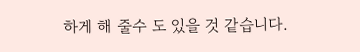하게 해 줄수 도 있을 것 같습니다.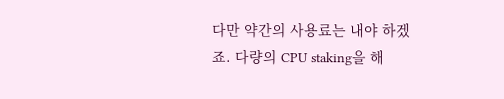다만 약간의 사용료는 내야 하겠죠. 다량의 CPU staking을 해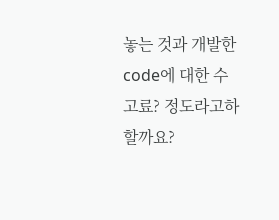놓는 것과 개발한 code에 대한 수고료? 정도라고하 할까요?